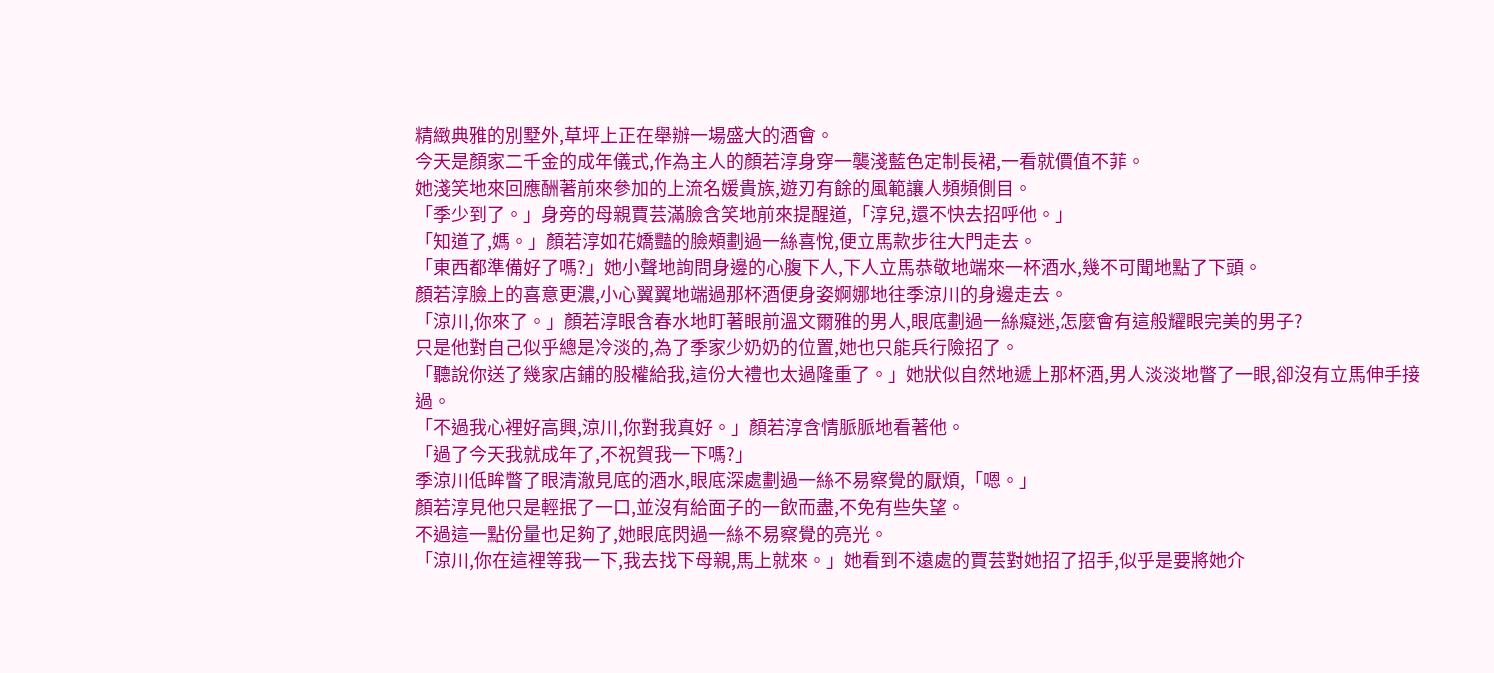精緻典雅的別墅外,草坪上正在舉辦一場盛大的酒會。
今天是顏家二千金的成年儀式,作為主人的顏若淳身穿一襲淺藍色定制長裙,一看就價值不菲。
她淺笑地來回應酬著前來參加的上流名媛貴族,遊刃有餘的風範讓人頻頻側目。
「季少到了。」身旁的母親賈芸滿臉含笑地前來提醒道,「淳兒,還不快去招呼他。」
「知道了,媽。」顏若淳如花嬌豔的臉頰劃過一絲喜悅,便立馬款步往大門走去。
「東西都準備好了嗎?」她小聲地詢問身邊的心腹下人,下人立馬恭敬地端來一杯酒水,幾不可聞地點了下頭。
顏若淳臉上的喜意更濃,小心翼翼地端過那杯酒便身姿婀娜地往季涼川的身邊走去。
「涼川,你來了。」顏若淳眼含春水地盯著眼前溫文爾雅的男人,眼底劃過一絲癡迷,怎麼會有這般耀眼完美的男子?
只是他對自己似乎總是冷淡的,為了季家少奶奶的位置,她也只能兵行險招了。
「聽說你送了幾家店鋪的股權給我,這份大禮也太過隆重了。」她狀似自然地遞上那杯酒,男人淡淡地瞥了一眼,卻沒有立馬伸手接過。
「不過我心裡好高興,涼川,你對我真好。」顏若淳含情脈脈地看著他。
「過了今天我就成年了,不祝賀我一下嗎?」
季涼川低眸瞥了眼清澈見底的酒水,眼底深處劃過一絲不易察覺的厭煩,「嗯。」
顏若淳見他只是輕抿了一口,並沒有給面子的一飲而盡,不免有些失望。
不過這一點份量也足夠了,她眼底閃過一絲不易察覺的亮光。
「涼川,你在這裡等我一下,我去找下母親,馬上就來。」她看到不遠處的賈芸對她招了招手,似乎是要將她介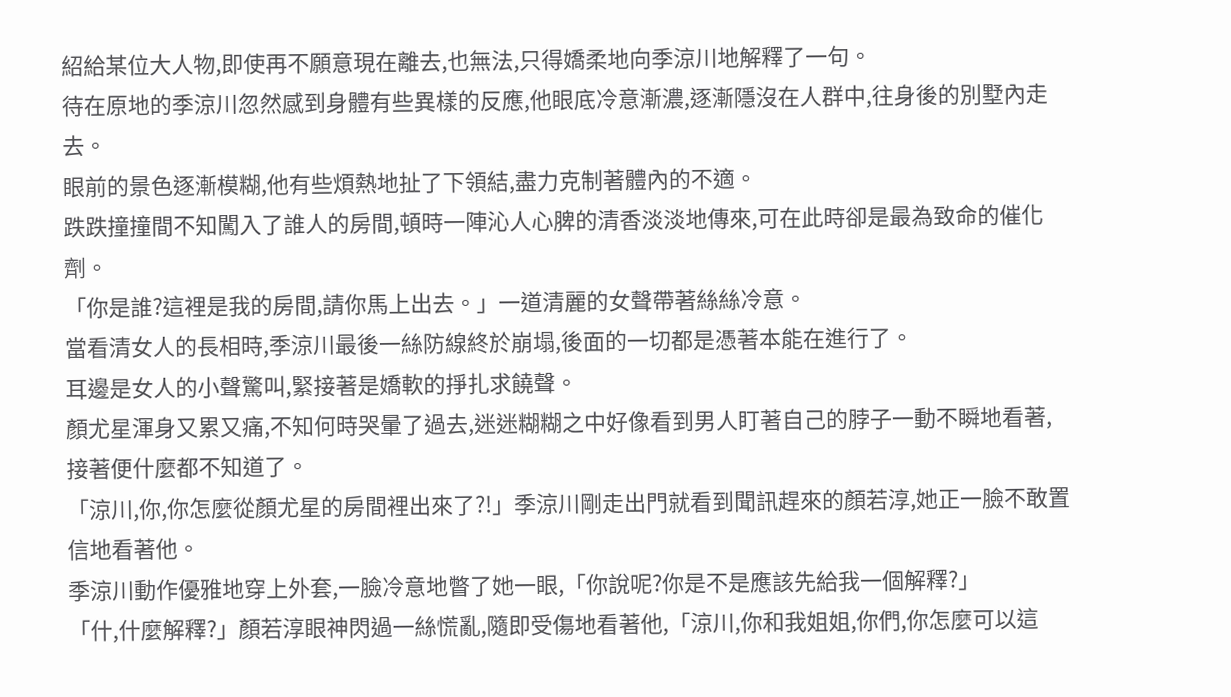紹給某位大人物,即使再不願意現在離去,也無法,只得嬌柔地向季涼川地解釋了一句。
待在原地的季涼川忽然感到身體有些異樣的反應,他眼底冷意漸濃,逐漸隱沒在人群中,往身後的別墅內走去。
眼前的景色逐漸模糊,他有些煩熱地扯了下領結,盡力克制著體內的不適。
跌跌撞撞間不知闖入了誰人的房間,頓時一陣沁人心脾的清香淡淡地傳來,可在此時卻是最為致命的催化劑。
「你是誰?這裡是我的房間,請你馬上出去。」一道清麗的女聲帶著絲絲冷意。
當看清女人的長相時,季涼川最後一絲防線終於崩塌,後面的一切都是憑著本能在進行了。
耳邊是女人的小聲驚叫,緊接著是嬌軟的掙扎求饒聲。
顏尤星渾身又累又痛,不知何時哭暈了過去,迷迷糊糊之中好像看到男人盯著自己的脖子一動不瞬地看著,接著便什麼都不知道了。
「涼川,你,你怎麼從顏尤星的房間裡出來了?!」季涼川剛走出門就看到聞訊趕來的顏若淳,她正一臉不敢置信地看著他。
季涼川動作優雅地穿上外套,一臉冷意地瞥了她一眼,「你說呢?你是不是應該先給我一個解釋?」
「什,什麼解釋?」顏若淳眼神閃過一絲慌亂,隨即受傷地看著他,「涼川,你和我姐姐,你們,你怎麼可以這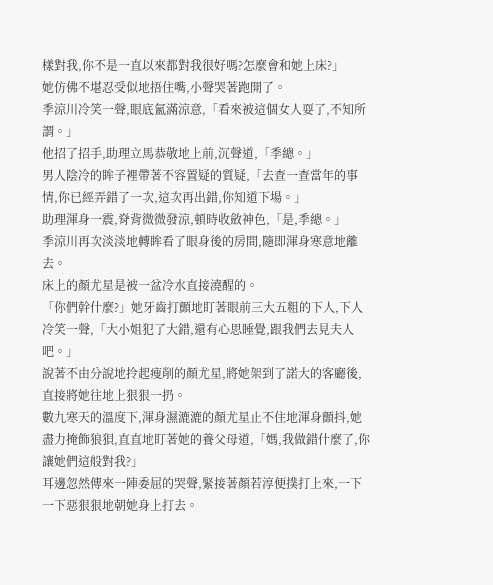樣對我,你不是一直以來都對我很好嗎?怎麼會和她上床?」
她仿佛不堪忍受似地捂住嘴,小聲哭著跑開了。
季涼川冷笑一聲,眼底氳滿涼意,「看來被這個女人耍了,不知所謂。」
他招了招手,助理立馬恭敬地上前,沉聲道,「季總。」
男人陰冷的眸子裡帶著不容置疑的質疑,「去查一查當年的事情,你已經弄錯了一次,這次再出錯,你知道下場。」
助理渾身一震,脊背微微發涼,頓時收斂神色,「是,季總。」
季涼川再次淡淡地轉眸看了眼身後的房間,隨即渾身寒意地離去。
床上的顏尤星是被一盆冷水直接澆醒的。
「你們幹什麼?」她牙齒打顫地盯著眼前三大五粗的下人,下人冷笑一聲,「大小姐犯了大錯,還有心思睡覺,跟我們去見夫人吧。」
說著不由分說地拎起瘦削的顏尤星,將她架到了諾大的客廳後,直接將她往地上狠狠一扔。
數九寒天的溫度下,渾身濕漉漉的顏尤星止不住地渾身顫抖,她盡力掩飾狼狽,直直地盯著她的養父母道,「媽,我做錯什麼了,你讓她們這般對我?」
耳邊忽然傳來一陣委屈的哭聲,緊接著顏若淳便撲打上來,一下一下惡狠狠地朝她身上打去。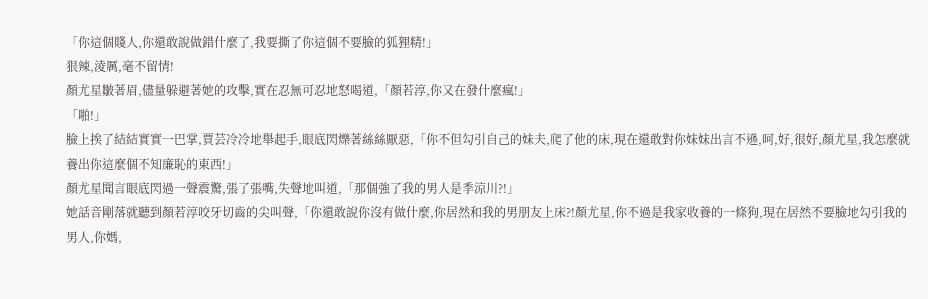「你這個賤人,你還敢說做錯什麼了,我要撕了你這個不要臉的狐狸精!」
狠辣,淩厲,毫不留情!
顏尤星皺著眉,儘量躲避著她的攻擊,實在忍無可忍地怒喝道,「顏若淳,你又在發什麼瘋!」
「啪!」
臉上挨了結結實實一巴掌,賈芸冷冷地舉起手,眼底閃爍著絲絲厭惡,「你不但勾引自己的妹夫,爬了他的床,現在還敢對你妹妹出言不遜,呵,好,很好,顏尤星,我怎麼就養出你這麼個不知廉恥的東西!」
顏尤星聞言眼底閃過一聲震驚,張了張嘴,失聲地叫道,「那個強了我的男人是季涼川?!」
她話音剛落就聽到顏若淳咬牙切齒的尖叫聲,「你還敢說你沒有做什麼,你居然和我的男朋友上床?!顏尤星,你不過是我家收養的一條狗,現在居然不要臉地勾引我的男人,你媽,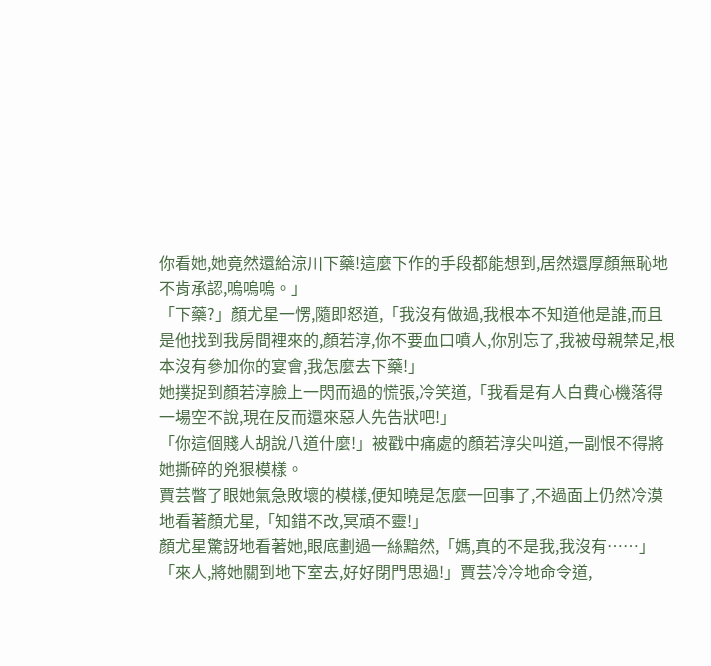你看她,她竟然還給涼川下藥!這麼下作的手段都能想到,居然還厚顏無恥地不肯承認,嗚嗚嗚。」
「下藥?」顏尤星一愣,隨即怒道,「我沒有做過,我根本不知道他是誰,而且是他找到我房間裡來的,顏若淳,你不要血口噴人,你別忘了,我被母親禁足,根本沒有參加你的宴會,我怎麼去下藥!」
她撲捉到顏若淳臉上一閃而過的慌張,冷笑道,「我看是有人白費心機落得一場空不說,現在反而還來惡人先告狀吧!」
「你這個賤人胡說八道什麼!」被戳中痛處的顏若淳尖叫道,一副恨不得將她撕碎的兇狠模樣。
賈芸瞥了眼她氣急敗壞的模樣,便知曉是怎麼一回事了,不過面上仍然冷漠地看著顏尤星,「知錯不改,冥頑不靈!」
顏尤星驚訝地看著她,眼底劃過一絲黯然,「媽,真的不是我,我沒有……」
「來人,將她關到地下室去,好好閉門思過!」賈芸冷冷地命令道,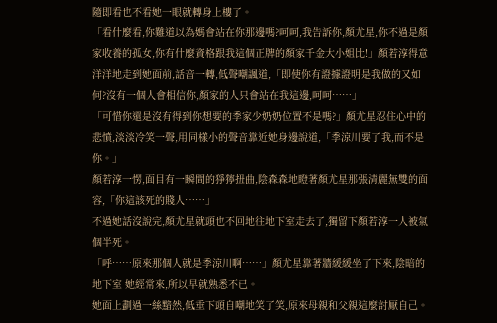隨即看也不看她一眼就轉身上樓了。
「看什麼看,你難道以為媽會站在你那邊嗎?呵呵,我告訴你,顏尤星,你不過是顏家收養的孤女,你有什麼資格跟我這個正牌的顏家千金大小姐比!」顏若淳得意洋洋地走到她面前,話音一轉,低聲嘲諷道,「即使你有證據證明是我做的又如何?沒有一個人會相信你,顏家的人只會站在我這邊,呵呵……」
「可惜你還是沒有得到你想要的季家少奶奶位置不是嗎?」顏尤星忍住心中的悲憤,淡淡冷笑一聲,用同樣小的聲音靠近她身邊說道,「季涼川要了我,而不是你。」
顏若淳一愣,面目有一瞬間的猙獰扭曲,陰森森地瞪著顏尤星那張清麗無雙的面容,「你這該死的賤人……」
不過她話沒說完,顏尤星就頭也不回地往地下室走去了,獨留下顏若淳一人被氣個半死。
「呼……原來那個人就是季涼川啊……」顏尤星靠著牆緩緩坐了下來,陰暗的地下室 她經常來,所以早就熟悉不已。
她面上劃過一絲黯然,低垂下頭自嘲地笑了笑,原來母親和父親這麼討厭自己。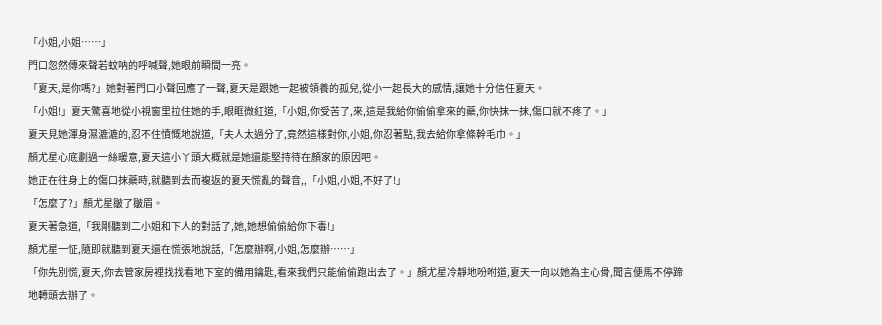「小姐,小姐……」
門口忽然傳來聲若蚊呐的呼喊聲,她眼前瞬間一亮。
「夏天,是你嗎?」她對著門口小聲回應了一聲,夏天是跟她一起被領養的孤兒,從小一起長大的感情,讓她十分信任夏天。
「小姐!」夏天驚喜地從小視窗里拉住她的手,眼眶微紅道,「小姐,你受苦了,來,這是我給你偷偷拿來的藥,你快抹一抹,傷口就不疼了。」
夏天見她渾身濕漉漉的,忍不住憤慨地說道,「夫人太過分了,竟然這樣對你,小姐,你忍著點,我去給你拿條幹毛巾。」
顏尤星心底劃過一絲暖意,夏天這小丫頭大概就是她還能堅持待在顏家的原因吧。
她正在往身上的傷口抹藥時,就聽到去而複返的夏天慌亂的聲音,,「小姐,小姐,不好了!」
「怎麼了?」顏尤星皺了皺眉。
夏天著急道,「我剛聽到二小姐和下人的對話了,她,她想偷偷給你下毒!」
顏尤星一怔,隨即就聽到夏天還在慌張地說話,「怎麼辦啊,小姐,怎麼辦……」
「你先別慌,夏天,你去管家房裡找找看地下室的備用鑰匙,看來我們只能偷偷跑出去了。」顏尤星冷靜地吩咐道,夏天一向以她為主心骨,聞言便馬不停蹄地轉頭去辦了。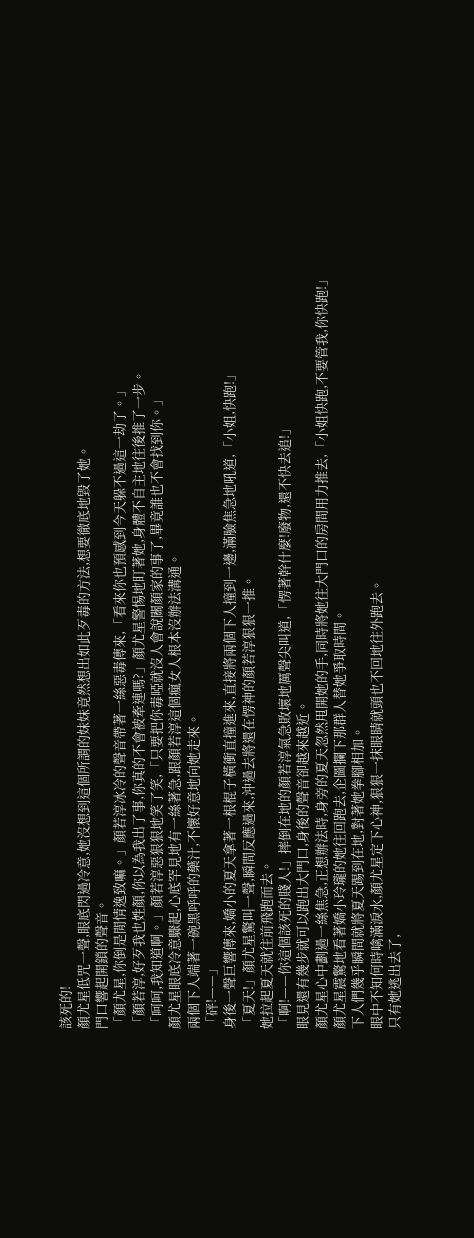該死的!
顏尤星低咒一聲,眼底閃過冷意,她沒想到這個所謂的妹妹竟然想出如此歹毒的方法,想要徹底地毀了她。
門口響起開鎖的聲音。
「顏尤星,你倒是閒情逸致嘛。」顏若淳冰冷的聲音帶著一絲惡毒傳來,「看來你也預感到今天躲不過這一劫了。」
「顏若淳,好歹我也姓顏,你以為我出了事,你真的不會被牽連嗎?」顏尤星警惕地盯著她,身體不自主地往後推了一步。
「呵呵,我知道啊。」顏若淳惡狠狠地笑了笑,「只要把你毒啞就沒人會說關顏家的事了,畢竟誰也不會找到你。」
顏尤星眼底冷意驟起,心底罕見地有一絲著急,跟顏若淳這個瘋女人根本沒辦法溝通。
兩個下人端著一碗黑呼呼的藥汁,不懷好意地向她走來。
「砰!——」
身後一聲巨響傳來,嬌小的夏天拿著一根棍子橫衝直撞進來,直接將兩個下人撞到一邊,滿臉焦急地吼道,「小姐,快跑!」
「夏天!」顏尤星驚叫一聲,瞬間反應過來,沖過去將還在愣神的顏若淳狠狠一推。
她拉起夏天就往前飛跑而去。
「啊!——你這個該死的賤人!」摔倒在地的顏若淳氣急敗壞地厲聲尖叫道,「愣著幹什麼!廢物,還不快去追!」
眼見還有幾步就可以跑出大門口,身後的聲音卻越來越近。
顏尤星心中劃過一絲焦急,正想辦法時,身旁的夏天忽然甩開她的手,同時將她往大門口的房間用力推去,「小姐快跑,不要管我,你快跑!」
顏尤星震驚地看著嬌小玲瓏的她往回跑去,企圖攔下那群人替她爭取時間。
下人們幾乎瞬間就將夏天踢到在地,對著她拳腳相加。
眼中不知何時噙滿淚水,顏尤星定下心神,狠狠一抹眼睛就頭也不回地往外跑去。
只有她逃出去了,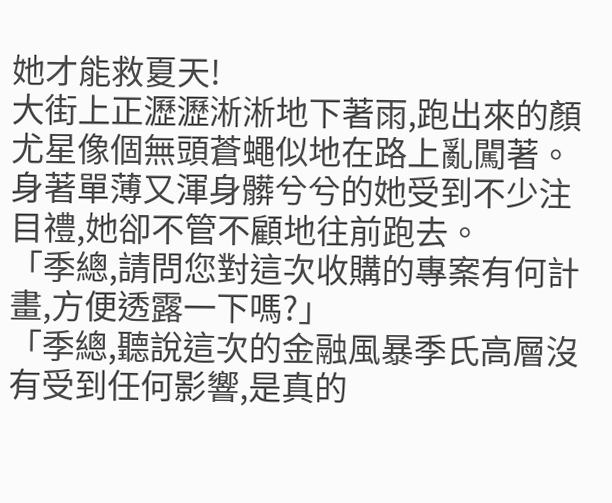她才能救夏天!
大街上正瀝瀝淅淅地下著雨,跑出來的顏尤星像個無頭蒼蠅似地在路上亂闖著。
身著單薄又渾身髒兮兮的她受到不少注目禮,她卻不管不顧地往前跑去。
「季總,請問您對這次收購的專案有何計畫,方便透露一下嗎?」
「季總,聽說這次的金融風暴季氏高層沒有受到任何影響,是真的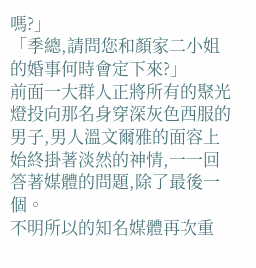嗎?」
「季總,請問您和顏家二小姐的婚事何時會定下來?」
前面一大群人正將所有的聚光燈投向那名身穿深灰色西服的男子,男人溫文爾雅的面容上始終掛著淡然的神情,一一回答著媒體的問題,除了最後一個。
不明所以的知名媒體再次重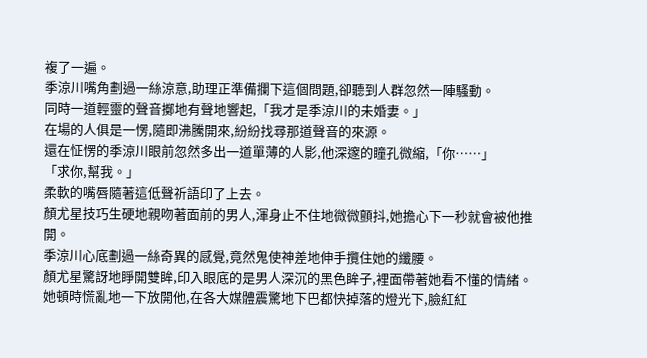複了一遍。
季涼川嘴角劃過一絲涼意,助理正準備攔下這個問題,卻聽到人群忽然一陣騷動。
同時一道輕靈的聲音擲地有聲地響起,「我才是季涼川的未婚妻。」
在場的人俱是一愣,隨即沸騰開來,紛紛找尋那道聲音的來源。
還在怔愣的季涼川眼前忽然多出一道單薄的人影,他深邃的瞳孔微縮,「你……」
「求你,幫我。」
柔軟的嘴唇隨著這低聲祈語印了上去。
顏尤星技巧生硬地親吻著面前的男人,渾身止不住地微微顫抖,她擔心下一秒就會被他推開。
季涼川心底劃過一絲奇異的感覺,竟然鬼使神差地伸手攬住她的纖腰。
顏尤星驚訝地睜開雙眸,印入眼底的是男人深沉的黑色眸子,裡面帶著她看不懂的情緒。
她頓時慌亂地一下放開他,在各大媒體震驚地下巴都快掉落的燈光下,臉紅紅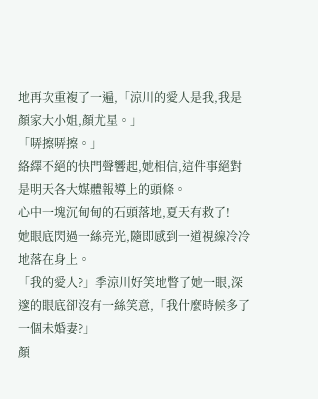地再次重複了一遍,「涼川的愛人是我,我是顏家大小姐,顏尤星。」
「哢擦哢擦。」
絡繹不絕的快門聲響起,她相信,這件事絕對是明天各大媒體報導上的頭條。
心中一塊沉甸甸的石頭落地,夏天有救了!
她眼底閃過一絲亮光,隨即感到一道視線冷冷地落在身上。
「我的愛人?」季涼川好笑地瞥了她一眼,深邃的眼底卻沒有一絲笑意,「我什麼時候多了一個未婚妻?」
顏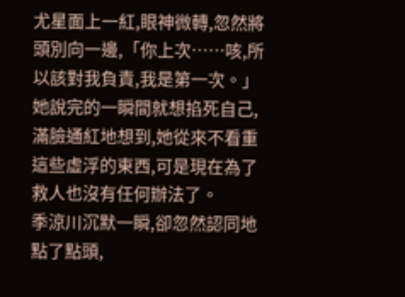尤星面上一紅,眼神微轉,忽然將頭別向一邊,「你上次……咳,所以該對我負責,我是第一次。」
她說完的一瞬間就想掐死自己,滿臉通紅地想到,她從來不看重這些虛浮的東西,可是現在為了救人也沒有任何辦法了。
季涼川沉默一瞬,卻忽然認同地點了點頭,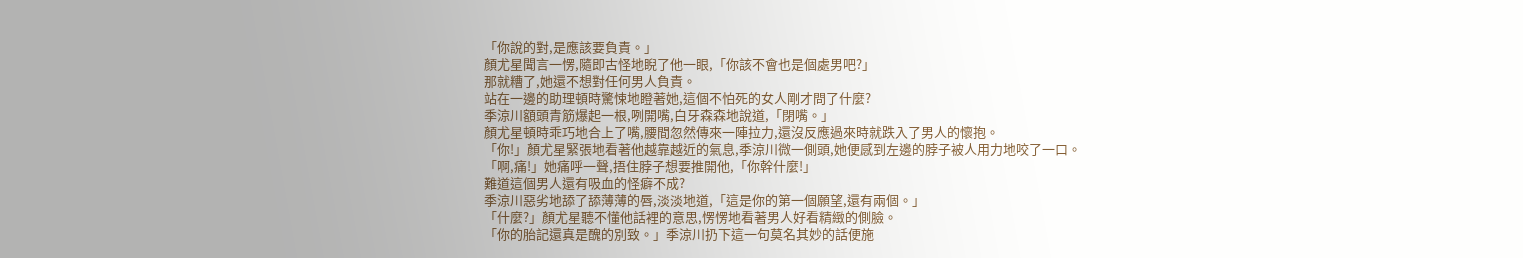「你說的對,是應該要負責。」
顏尤星聞言一愣,隨即古怪地睨了他一眼,「你該不會也是個處男吧?」
那就糟了,她還不想對任何男人負責。
站在一邊的助理頓時驚悚地瞪著她,這個不怕死的女人剛才問了什麼?
季涼川額頭青筋爆起一根,咧開嘴,白牙森森地說道,「閉嘴。」
顏尤星頓時乖巧地合上了嘴,腰間忽然傳來一陣拉力,還沒反應過來時就跌入了男人的懷抱。
「你!」顏尤星緊張地看著他越靠越近的氣息,季涼川微一側頭,她便感到左邊的脖子被人用力地咬了一口。
「啊,痛!」她痛呼一聲,捂住脖子想要推開他,「你幹什麼!」
難道這個男人還有吸血的怪癖不成?
季涼川惡劣地舔了舔薄薄的唇,淡淡地道,「這是你的第一個願望,還有兩個。」
「什麼?」顏尤星聽不懂他話裡的意思,愣愣地看著男人好看精緻的側臉。
「你的胎記還真是醜的別致。」季涼川扔下這一句莫名其妙的話便施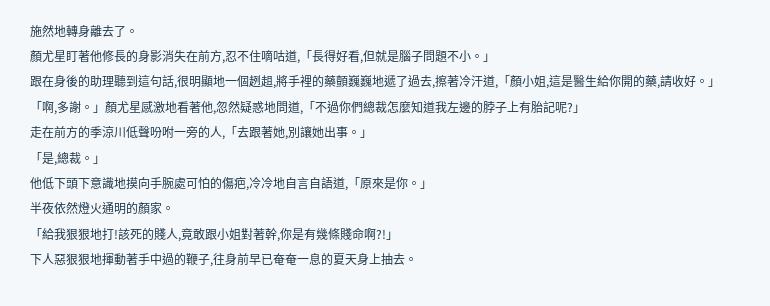施然地轉身離去了。
顏尤星盯著他修長的身影消失在前方,忍不住嘀咕道,「長得好看,但就是腦子問題不小。」
跟在身後的助理聽到這句話,很明顯地一個趔趄,將手裡的藥顫巍巍地遞了過去,擦著冷汗道,「顏小姐,這是醫生給你開的藥,請收好。」
「啊,多謝。」顏尤星感激地看著他,忽然疑惑地問道,「不過你們總裁怎麼知道我左邊的脖子上有胎記呢?」
走在前方的季涼川低聲吩咐一旁的人,「去跟著她,別讓她出事。」
「是,總裁。」
他低下頭下意識地摸向手腕處可怕的傷疤,冷冷地自言自語道,「原來是你。」
半夜依然燈火通明的顏家。
「給我狠狠地打!該死的賤人,竟敢跟小姐對著幹,你是有幾條賤命啊?!」
下人惡狠狠地揮動著手中過的鞭子,往身前早已奄奄一息的夏天身上抽去。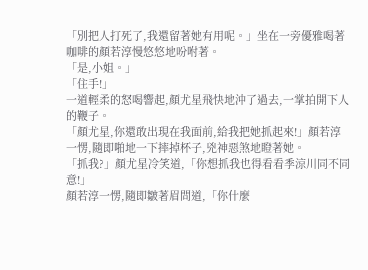「別把人打死了,我還留著她有用呢。」坐在一旁優雅喝著咖啡的顏若淳慢悠悠地吩咐著。
「是,小姐。」
「住手!」
一道輕柔的怒喝響起,顏尤星飛快地沖了過去,一掌拍開下人的鞭子。
「顏尤星,你還敢出現在我面前,給我把她抓起來!」顏若淳一愣,隨即啪地一下摔掉杯子,兇神惡煞地瞪著她。
「抓我?」顏尤星冷笑道,「你想抓我也得看看季涼川同不同意!」
顏若淳一愣,隨即皺著眉問道,「你什麼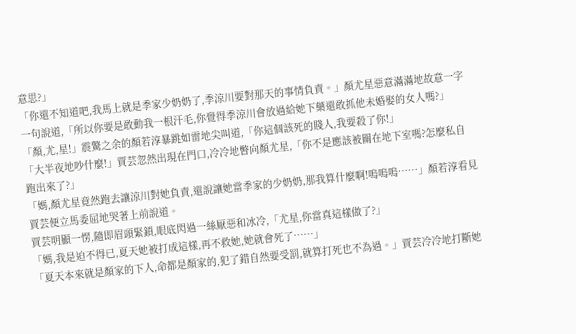意思?」
「你還不知道吧,我馬上就是季家少奶奶了,季涼川要對那天的事情負責。」顏尤星惡意滿滿地故意一字一句說道,「所以你要是敢動我一根汗毛,你覺得季涼川會放過給她下藥還敢抓他未婚娶的女人嗎?」
「顏,尤,星!」震驚之余的顏若淳暴跳如雷地尖叫道,「你這個該死的賤人,我要殺了你!」
「大半夜地吵什麼!」賈芸忽然出現在門口,冷冷地瞥向顏尤星,「你不是應該被關在地下室嗎?怎麼私自跑出來了?」
「媽,顏尤星竟然跑去讓涼川對她負責,還說讓她當季家的少奶奶,那我算什麼啊!嗚嗚嗚……」顏若淳看見賈芸便立馬委屈地哭著上前說道。
賈芸明顯一愣,隨即眉頭緊鎖,眼底閃過一絲厭惡和冰冷,「尤星,你當真這樣做了?」
「媽,我是迫不得已,夏天她被打成這樣,再不救她,她就會死了……」
「夏天本來就是顏家的下人,命都是顏家的,犯了錯自然要受罰,就算打死也不為過。」賈芸冷冷地打斷她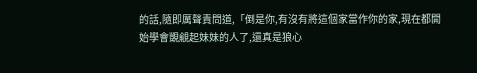的話,隨即厲聲責問道,「倒是你,有沒有將這個家當作你的家,現在都開始學會覬覦起妹妹的人了,還真是狼心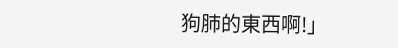狗肺的東西啊!」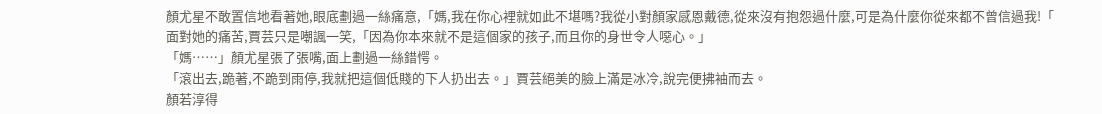顏尤星不敢置信地看著她,眼底劃過一絲痛意,「媽,我在你心裡就如此不堪嗎?我從小對顏家感恩戴德,從來沒有抱怨過什麼,可是為什麼你從來都不曾信過我!「
面對她的痛苦,賈芸只是嘲諷一笑,「因為你本來就不是這個家的孩子,而且你的身世令人噁心。」
「媽……」顏尤星張了張嘴,面上劃過一絲錯愕。
「滾出去,跪著,不跪到雨停,我就把這個低賤的下人扔出去。」賈芸絕美的臉上滿是冰冷,說完便拂袖而去。
顏若淳得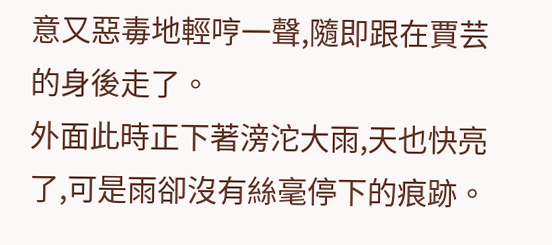意又惡毒地輕哼一聲,隨即跟在賈芸的身後走了。
外面此時正下著滂沱大雨,天也快亮了,可是雨卻沒有絲毫停下的痕跡。